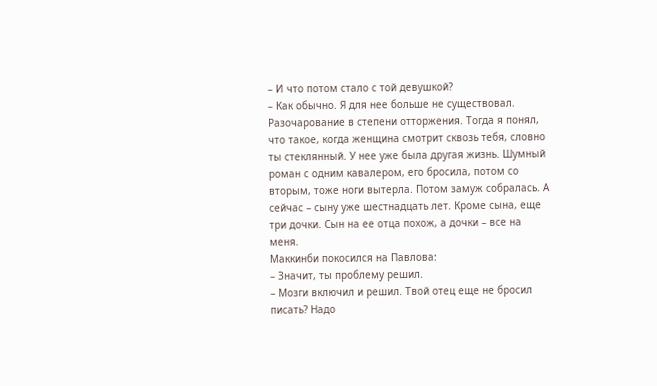– И что потом стало с той девушкой?
– Как обычно. Я для нее больше не существовал. Разочарование в степени отторжения. Тогда я понял, что такое, когда женщина смотрит сквозь тебя, словно ты стеклянный. У нее уже была другая жизнь. Шумный роман с одним кавалером, его бросила, потом со вторым, тоже ноги вытерла. Потом замуж собралась. А сейчас – сыну уже шестнадцать лет. Кроме сына, еще три дочки. Сын на ее отца похож, а дочки – все на меня.
Маккинби покосился на Павлова:
– Значит, ты проблему решил.
– Мозги включил и решил. Твой отец еще не бросил писать? Надо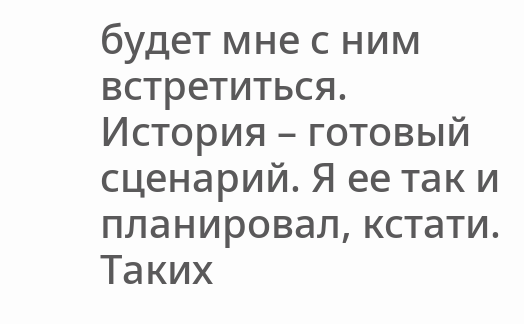будет мне с ним встретиться. История – готовый сценарий. Я ее так и планировал, кстати. Таких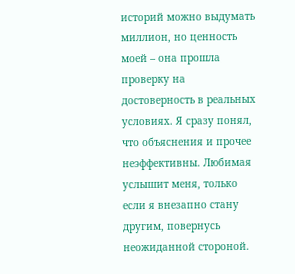историй можно выдумать миллион, но ценность моей – она прошла проверку на достоверность в реальных условиях. Я сразу понял, что объяснения и прочее неэффективны. Любимая услышит меня, только если я внезапно стану другим, повернусь неожиданной стороной.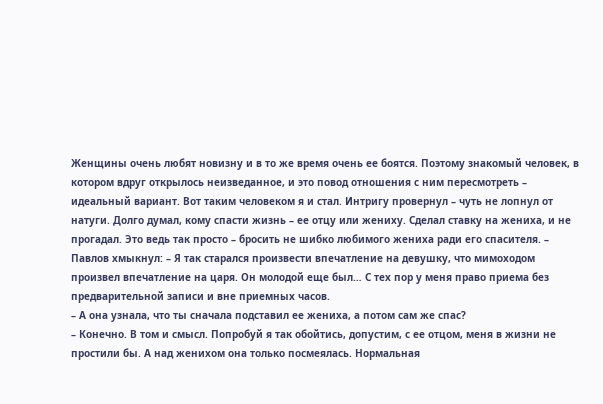Женщины очень любят новизну и в то же время очень ее боятся. Поэтому знакомый человек, в котором вдруг открылось неизведанное, и это повод отношения с ним пересмотреть – идеальный вариант. Вот таким человеком я и стал. Интригу провернул – чуть не лопнул от натуги. Долго думал, кому спасти жизнь – ее отцу или жениху. Сделал ставку на жениха, и не прогадал. Это ведь так просто – бросить не шибко любимого жениха ради его спасителя. – Павлов хмыкнул: – Я так старался произвести впечатление на девушку, что мимоходом произвел впечатление на царя. Он молодой еще был… С тех пор у меня право приема без предварительной записи и вне приемных часов.
– А она узнала, что ты сначала подставил ее жениха, а потом сам же спас?
– Конечно. В том и смысл. Попробуй я так обойтись, допустим, с ее отцом, меня в жизни не простили бы. А над женихом она только посмеялась. Нормальная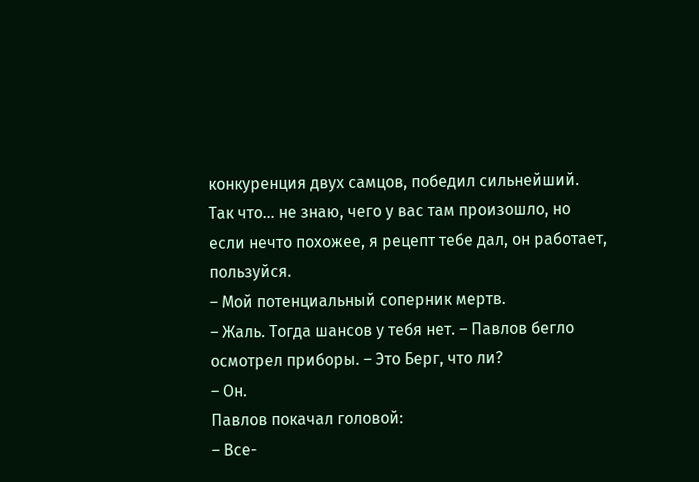конкуренция двух самцов, победил сильнейший. Так что… не знаю, чего у вас там произошло, но если нечто похожее, я рецепт тебе дал, он работает, пользуйся.
– Мой потенциальный соперник мертв.
– Жаль. Тогда шансов у тебя нет. – Павлов бегло осмотрел приборы. – Это Берг, что ли?
– Он.
Павлов покачал головой:
– Все-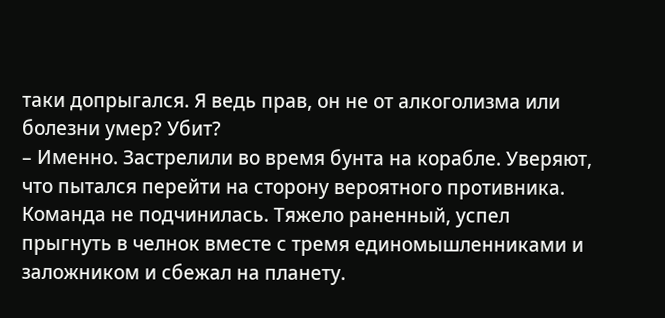таки допрыгался. Я ведь прав, он не от алкоголизма или болезни умер? Убит?
– Именно. Застрелили во время бунта на корабле. Уверяют, что пытался перейти на сторону вероятного противника. Команда не подчинилась. Тяжело раненный, успел прыгнуть в челнок вместе с тремя единомышленниками и заложником и сбежал на планету.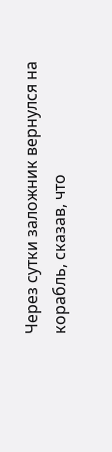Через сутки заложник вернулся на корабль, сказав, что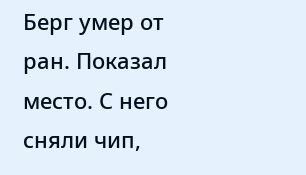Берг умер от ран. Показал место. С него сняли чип,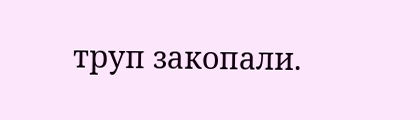труп закопали.